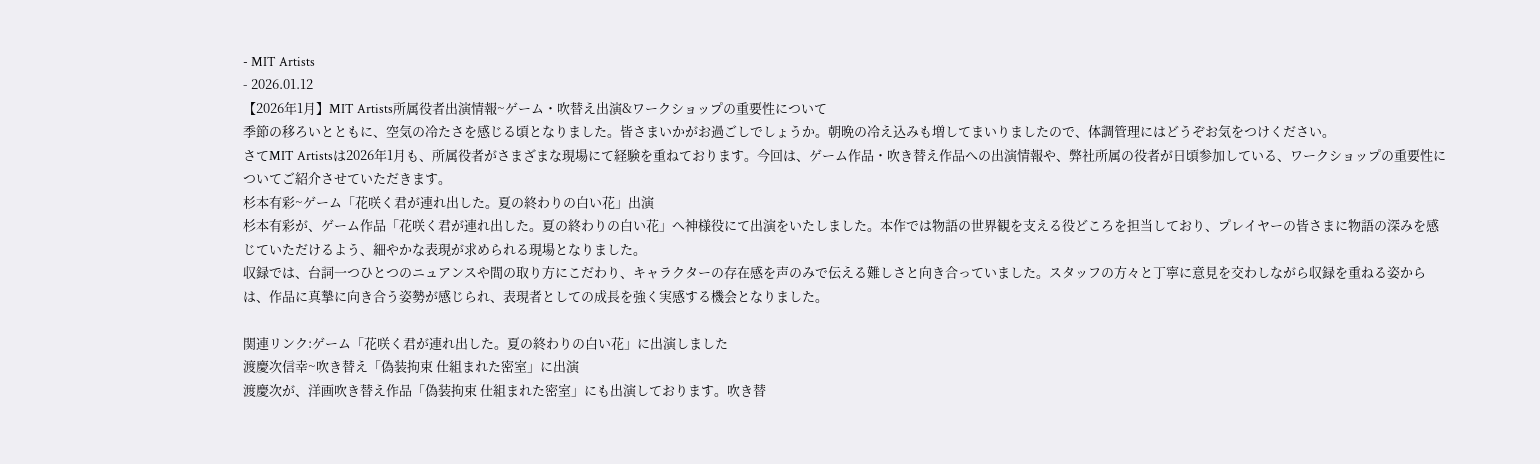- MIT Artists
- 2026.01.12
【2026年1月】MIT Artists所属役者出演情報~ゲーム・吹替え出演&ワークショップの重要性について
季節の移ろいとともに、空気の冷たさを感じる頃となりました。皆さまいかがお過ごしでしょうか。朝晩の冷え込みも増してまいりましたので、体調管理にはどうぞお気をつけください。
さてMIT Artistsは2026年1月も、所属役者がさまざまな現場にて経験を重ねております。今回は、ゲーム作品・吹き替え作品への出演情報や、弊社所属の役者が日頃参加している、ワークショップの重要性についてご紹介させていただきます。
杉本有彩~ゲーム「花咲く君が連れ出した。夏の終わりの白い花」出演
杉本有彩が、ゲーム作品「花咲く君が連れ出した。夏の終わりの白い花」へ神様役にて出演をいたしました。本作では物語の世界観を支える役どころを担当しており、プレイヤーの皆さまに物語の深みを感じていただけるよう、細やかな表現が求められる現場となりました。
収録では、台詞一つひとつのニュアンスや間の取り方にこだわり、キャラクターの存在感を声のみで伝える難しさと向き合っていました。スタッフの方々と丁寧に意見を交わしながら収録を重ねる姿からは、作品に真摯に向き合う姿勢が感じられ、表現者としての成長を強く実感する機会となりました。

関連リンク:ゲーム「花咲く君が連れ出した。夏の終わりの白い花」に出演しました
渡慶次信幸~吹き替え「偽装拘束 仕組まれた密室」に出演
渡慶次が、洋画吹き替え作品「偽装拘束 仕組まれた密室」にも出演しております。吹き替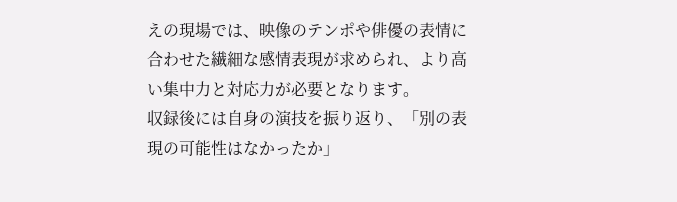えの現場では、映像のテンポや俳優の表情に合わせた繊細な感情表現が求められ、より高い集中力と対応力が必要となります。
収録後には自身の演技を振り返り、「別の表現の可能性はなかったか」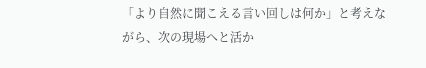「より自然に聞こえる言い回しは何か」と考えながら、次の現場へと活か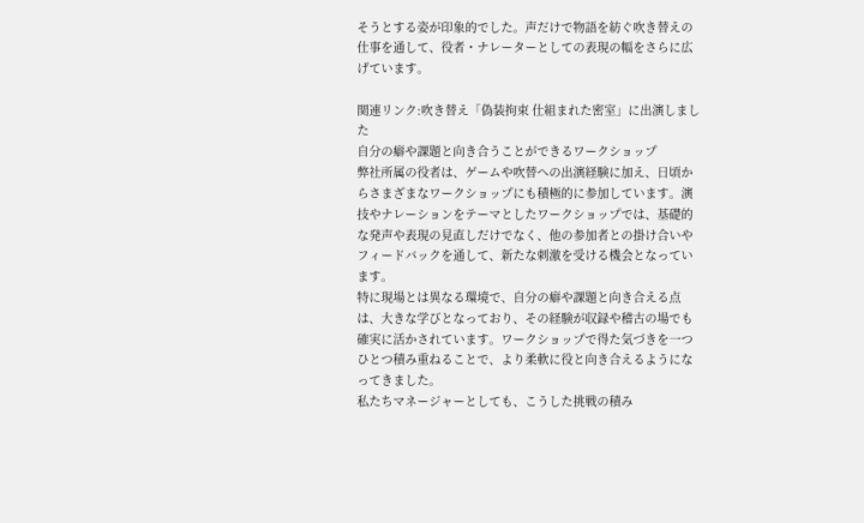そうとする姿が印象的でした。声だけで物語を紡ぐ吹き替えの仕事を通して、役者・ナレーターとしての表現の幅をさらに広げています。

関連リンク:吹き替え「偽装拘束 仕組まれた密室」に出演しました
自分の癖や課題と向き合うことができるワークショップ
弊社所属の役者は、ゲームや吹替への出演経験に加え、日頃からさまざまなワークショップにも積極的に参加しています。演技やナレーションをテーマとしたワークショップでは、基礎的な発声や表現の見直しだけでなく、他の参加者との掛け合いやフィードバックを通して、新たな刺激を受ける機会となっています。
特に現場とは異なる環境で、自分の癖や課題と向き合える点は、大きな学びとなっており、その経験が収録や稽古の場でも確実に活かされています。ワークショップで得た気づきを一つひとつ積み重ねることで、より柔軟に役と向き合えるようになってきました。
私たちマネージャーとしても、こうした挑戦の積み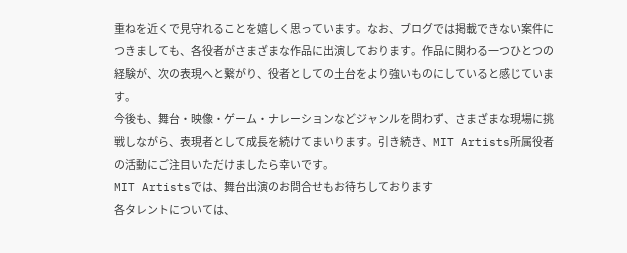重ねを近くで見守れることを嬉しく思っています。なお、ブログでは掲載できない案件につきましても、各役者がさまざまな作品に出演しております。作品に関わる一つひとつの経験が、次の表現へと繋がり、役者としての土台をより強いものにしていると感じています。
今後も、舞台・映像・ゲーム・ナレーションなどジャンルを問わず、さまざまな現場に挑戦しながら、表現者として成長を続けてまいります。引き続き、MIT Artists所属役者の活動にご注目いただけましたら幸いです。
MIT Artistsでは、舞台出演のお問合せもお待ちしております
各タレントについては、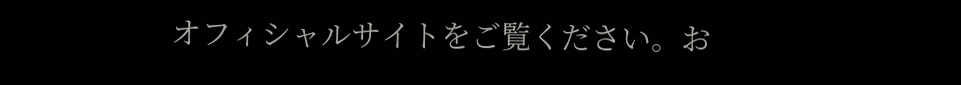オフィシャルサイトをご覧ください。お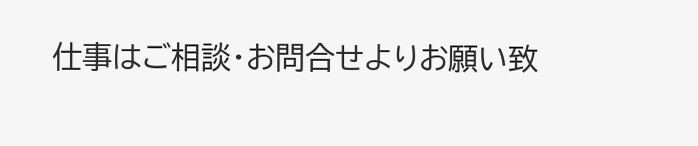仕事はご相談・お問合せよりお願い致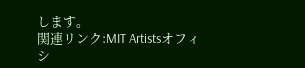します。
関連リンク:MIT Artistsオフィシ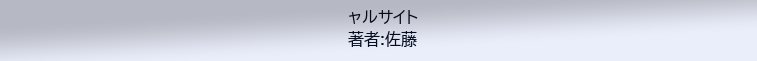ャルサイト
著者:佐藤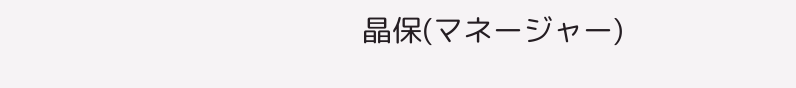晶保(マネージャー)